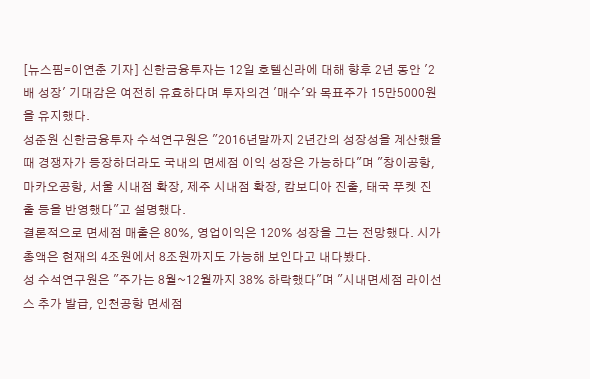[뉴스핌=이연춘 기자] 신한금융투자는 12일 호텔신라에 대해 향후 2년 동안 '2배 성장' 기대감은 여전히 유효하다며 투자의견 '매수'와 목표주가 15만5000원을 유지했다.
성준원 신한금융투자 수석연구원은 "2016년말까지 2년간의 성장성을 계산했을 때 경쟁자가 등장하더라도 국내의 면세점 이익 성장은 가능하다"며 "창이공항, 마카오공항, 서울 시내점 확장, 제주 시내점 확장, 캄보디아 진출, 태국 푸켓 진출 등을 반영했다"고 설명했다.
결론적으로 면세점 매출은 80%, 영업이익은 120% 성장을 그는 전망했다. 시가총액은 현재의 4조원에서 8조원까지도 가능해 보인다고 내다봤다.
성 수석연구원은 "주가는 8월~12월까지 38% 하락했다"며 "시내면세점 라이선스 추가 발급, 인천공항 면세점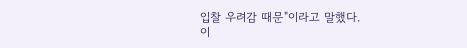입찰 우려감 때문"이라고 말했다.
이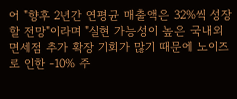어 "향후 2년간 연평균 매출액은 32%씩 성장할 전망"이라며 "실현 가능성이 높은 국내외 면세점 추가 확장 기회가 많기 때문에 노이즈로 인한 -10% 주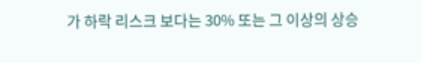가 하락 리스크 보다는 30% 또는 그 이상의 상승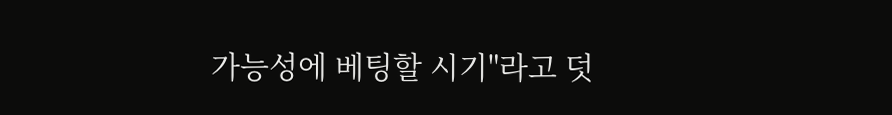가능성에 베팅할 시기"라고 덧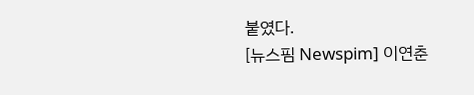붙였다.
[뉴스핌 Newspim] 이연춘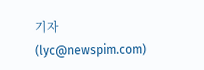기자 (lyc@newspim.com)